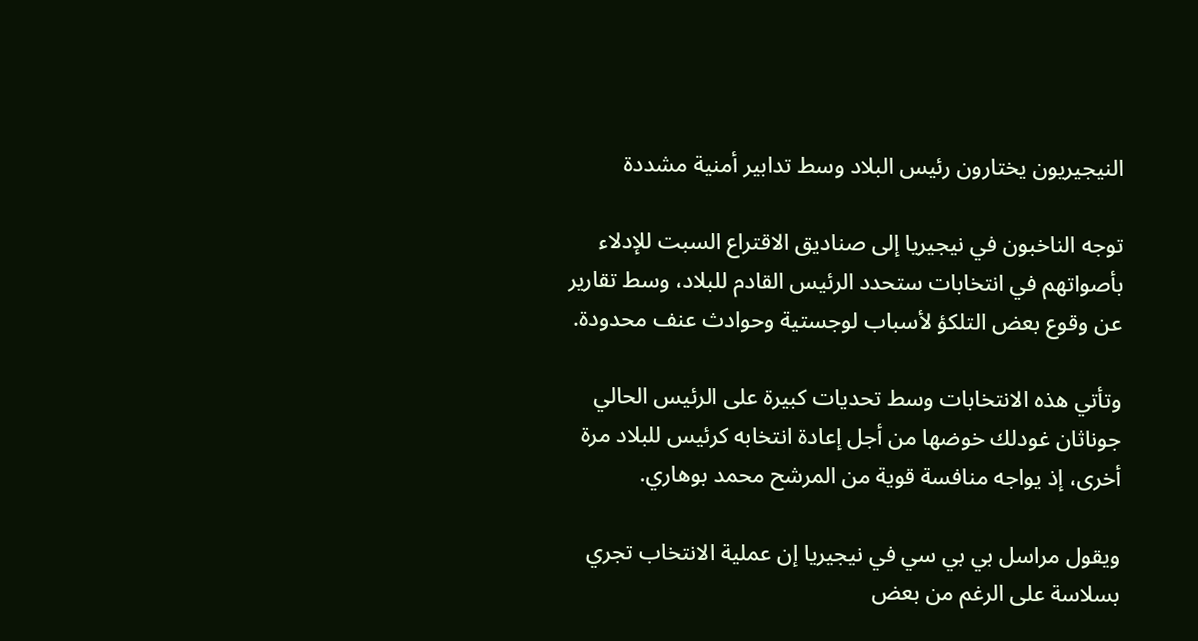النيجيريون يختارون رئيس البلاد وسط تدابير أمنية مشددة

توجه الناخبون في نيجيريا إلى صناديق الاقتراع السبت للإدلاء بأصواتهم في انتخابات ستحدد الرئيس القادم للبلاد، وسط تقارير عن وقوع بعض التلكؤ لأسباب لوجستية وحوادث عنف محدودة.

وتأتي هذه الانتخابات وسط تحديات كبيرة على الرئيس الحالي جوناثان غودلك خوضها من أجل إعادة انتخابه كرئيس للبلاد مرة أخرى، إذ يواجه منافسة قوية من المرشح محمد بوهاري.

ويقول مراسل بي بي سي في نيجيريا إن عملية الانتخاب تجري بسلاسة على الرغم من بعض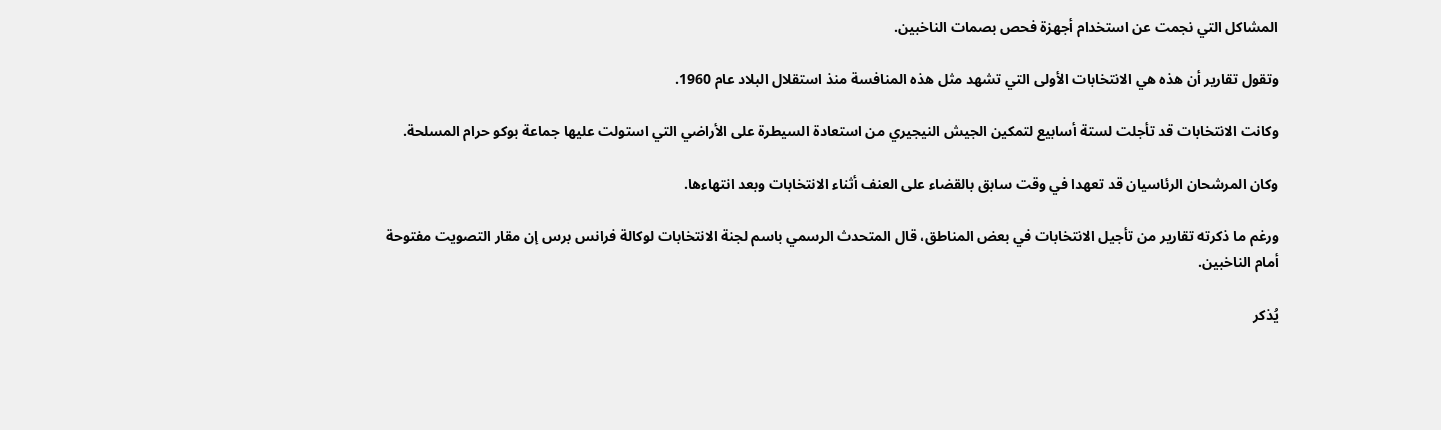المشاكل التي نجمت عن استخدام أجهزة فحص بصمات الناخبين.

وتقول تقارير أن هذه هي الانتخابات الأولى التي تشهد مثل هذه المنافسة منذ استقلال البلاد عام 1960.

وكانت الانتخابات قد تأجلت لستة أسابيع لتمكين الجيش النيجيري من استعادة السيطرة على الأراضي التي استولت عليها جماعة بوكو حرام المسلحة.

وكان المرشحان الرئاسيان قد تعهدا في وقت سابق بالقضاء على العنف أثناء الانتخابات وبعد انتهاءها.

ورغم ما ذكرته تقارير من تأجيل الانتخابات في بعض المناطق، قال المتحدث الرسمي باسم لجنة الانتخابات لوكالة فرانس برس إن مقار التصويت مفتوحة أمام الناخبين.

يُذكر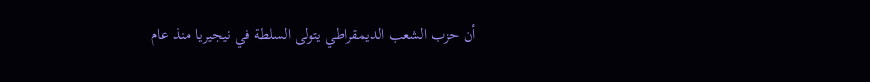أن حزب الشعب الديمقراطي يتولى السلطة في نيجيريا منذ عام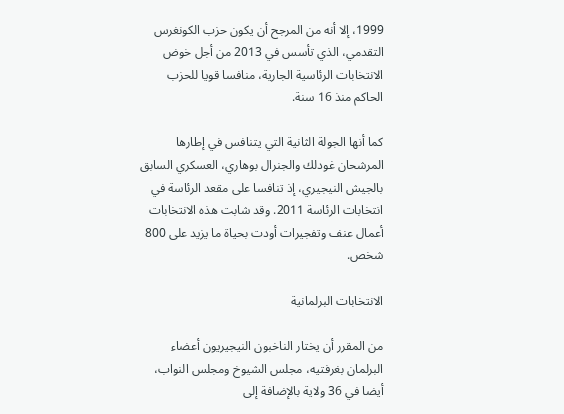1999، إلا أنه من المرجح أن يكون حزب الكونغرس التقدمي، الذي تأسس في 2013 من أجل خوض الانتخابات الرئاسية الجارية، منافسا قويا للحزب الحاكم منذ 16 سنة.

كما أنها الجولة الثانية التي يتنافس في إطارها المرشحان غودلك والجنرال بوهاري، العسكري السابق بالجيش النيجيري، إذ تنافسا على مقعد الرئاسة في انتخابات الرئاسة 2011. وقد شابت هذه الانتخابات أعمال عنف وتفجيرات أودت بحياة ما يزيد على 800 شخص.

الانتخابات البرلمانية

من المقرر أن يختار الناخبون النيجيريون أعضاء البرلمان بغرفتيه، مجلس الشيوخ ومجلس النواب، أيضا في 36 ولاية بالإضافة إلى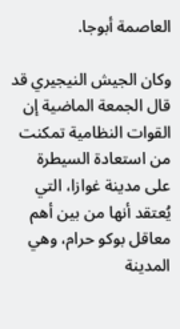العاصمة أبوجا.

وكان الجيش النيجيري قد قال الجمعة الماضية إن القوات النظامية تمكنت من استعادة السيطرة على مدينة غوازا، التي يُعتقد أنها من بين أهم معاقل بوكو حرام، وهي المدينة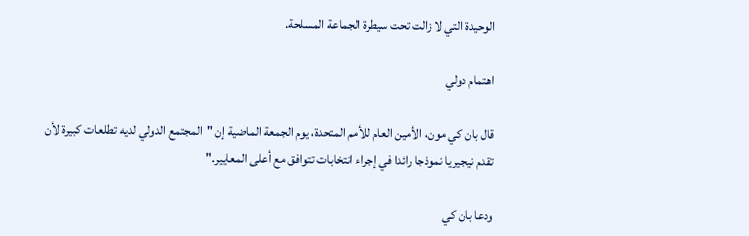الوحيدة التي لا زالت تحت سيطرة الجماعة المسلحة.

اهتمام دولي

قال بان كي مون، الأمين العام للأمم المتحدة، يوم الجمعة الماضية إن "المجتمع الدولي لديه تطلعات كبيرة لأن تقدم نيجيريا نموذجا رائدا في إجراء انتخابات تتوافق مع أعلى المعايير."

ودعا بان كي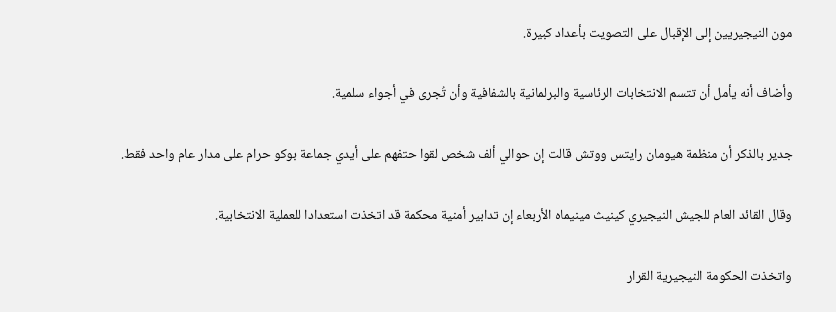مون النيجيريين إلى الإقبال على التصويت بأعداد كبيرة.

وأضاف أنه يأمل أن تتسم الانتخابات الرئاسية والبرلمانية بالشفافية وأن تُجرى في أجواء سلمية.

جدير بالذكر أن منظمة هيومان رايتس ووتش قالت إن حوالي ألف شخص لقوا حتفهم على أيدي جماعة بوكو حرام على مدار عام واحد فقط.

وقال القائد العام للجيش النيجيري كينيث مينيماه الأربعاء إن تدابير أمنية محكمة قد اتخذت استعدادا للعملية الانتخابية.

واتخذت الحكومة النيجيرية القرار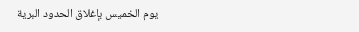يوم الخميس بإغلاق الحدود البرية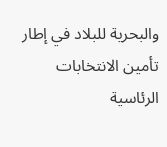والبحرية للبلاد في إطار تأمين الانتخابات الرئاسية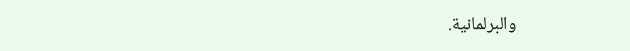والبرلمانية.